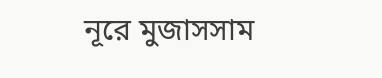নূরে মুজাসসাম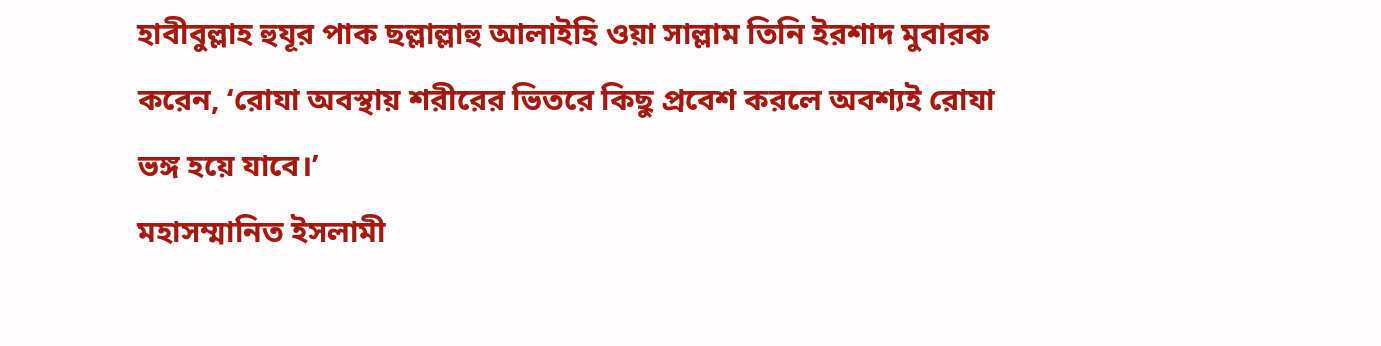হাবীবুল্লাহ হুযূর পাক ছল্লাল্লাহু আলাইহি ওয়া সাল্লাম তিনি ইরশাদ মুবারক করেন, ‘রোযা অবস্থায় শরীরের ভিতরে কিছু প্রবেশ করলে অবশ্যই রোযা ভঙ্গ হয়ে যাবে।’
মহাসম্মানিত ইসলামী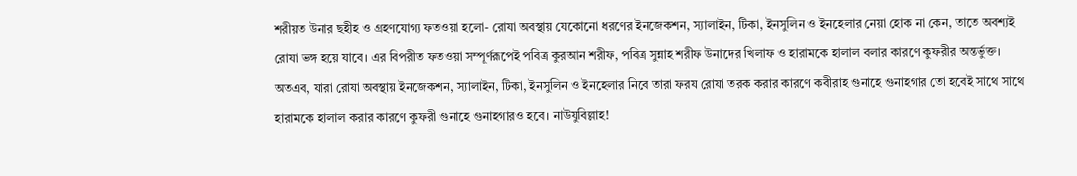শরীয়ত উনার ছহীহ ও গ্রহণযোগ্য ফতওয়া হলো- রোযা অবস্থায় যেকোনো ধরণের ইনজেকশন, স্যালাইন, টিকা, ইনসুলিন ও ইনহেলার নেয়া হোক না কেন, তাতে অবশ্যই রোযা ভঙ্গ হয়ে যাবে। এর বিপরীত ফতওয়া সম্পূর্ণরূপেই পবিত্র কুরআন শরীফ, পবিত্র সুন্নাহ শরীফ উনাদের খিলাফ ও হারামকে হালাল বলার কারণে কুফরীর অন্তর্ভুক্ত।
অতএব, যারা রোযা অবস্থায় ইনজেকশন, স্যালাইন, টিকা, ইনসুলিন ও ইনহেলার নিবে তারা ফরয রোযা তরক করার কারণে কবীরাহ গুনাহে গুনাহগার তো হবেই সাথে সাথে হারামকে হালাল করার কারণে কুফরী গুনাহে গুনাহগারও হবে। নাউযুবিল্লাহ!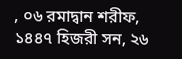, ০৬ রমাদ্বান শরীফ, ১৪৪৭ হিজরী সন, ২৬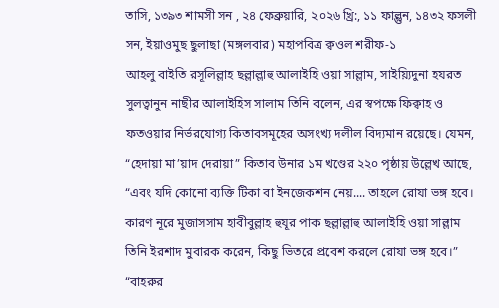তাসি, ১৩৯৩ শামসী সন , ২৪ ফেব্রুয়ারি, ২০২৬ খ্রি:, ১১ ফাল্গুন, ১৪৩২ ফসলী সন, ইয়াওমুছ ছুলাছা (মঙ্গলবার) মহাপবিত্র ক্বওল শরীফ-১
আহলু বাইতি রসূলিল্লাহ ছল্লাল্লাহু আলাইহি ওয়া সাল্লাম, সাইয়্যিদুনা হযরত সুলত্বানুন নাছীর আলাইহিস সালাম তিনি বলেন, এর স্বপক্ষে ফিক্বাহ ও ফতওয়ার নির্ভরযোগ্য কিতাবসমূহের অসংখ্য দলীল বিদ্যমান রয়েছে। যেমন, “হেদায়া মা’য়াদ দেরায়া” কিতাব উনার ১ম খণ্ডের ২২০ পৃষ্ঠায় উল্লেখ আছে, “এবং যদি কোনো ব্যক্তি টিকা বা ইনজেকশন নেয়.... তাহলে রোযা ভঙ্গ হবে। কারণ নূরে মুজাসসাম হাবীবুল্লাহ হুযূর পাক ছল্লাল্লাহু আলাইহি ওয়া সাল্লাম তিনি ইরশাদ মুবারক করেন, কিছু ভিতরে প্রবেশ করলে রোযা ভঙ্গ হবে।” “বাহরুর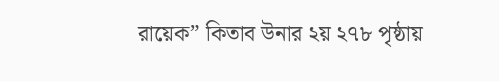রায়েক” কিতাব উনার ২য় ২৭৮ পৃষ্ঠায়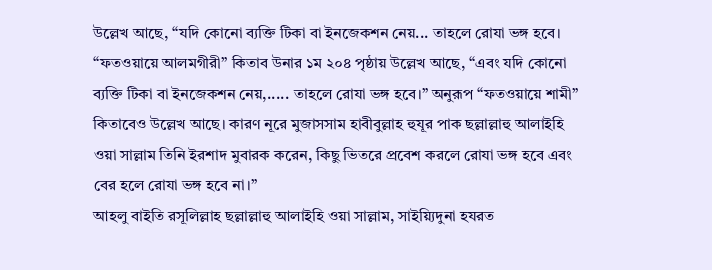উল্লেখ আছে, “যদি কোনো ব্যক্তি টিকা বা ইনজেকশন নেয়... তাহলে রোযা ভঙ্গ হবে। “ফতওয়ায়ে আলমগীরী” কিতাব উনার ১ম ২০৪ পৃষ্ঠায় উল্লেখ আছে, “এবং যদি কোনো ব্যক্তি টিকা বা ইনজেকশন নেয়,..... তাহলে রোযা ভঙ্গ হবে।” অনুরূপ “ফতওয়ায়ে শামী” কিতাবেও উল্লেখ আছে। কারণ নূরে মুজাসসাম হাবীবুল্লাহ হুযূর পাক ছল্লাল্লাহু আলাইহি ওয়া সাল্লাম তিনি ইরশাদ মুবারক করেন, কিছু ভিতরে প্রবেশ করলে রোযা ভঙ্গ হবে এবং বের হলে রোযা ভঙ্গ হবে না।”
আহলু বাইতি রসূলিল্লাহ ছল্লাল্লাহু আলাইহি ওয়া সাল্লাম, সাইয়্যিদুনা হযরত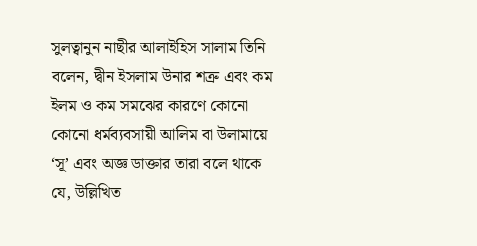সুলত্বানুন নাছীর আলাইহিস সালাম তিনি বলেন, দ্বীন ইসলাম উনার শত্রু এবং কম ইলম ও কম সমঝের কারণে কোনো কোনো ধর্মব্যবসায়ী আলিম বা উলামায়ে ‘সূ’ এবং অজ্ঞ ডাক্তার তারা বলে থাকে যে, উল্লিখিত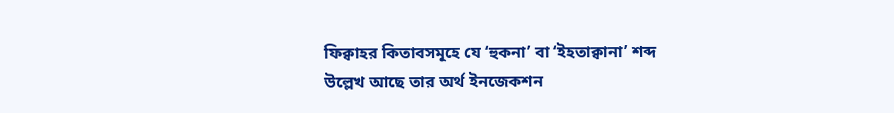ফিক্বাহর কিতাবসমূহে যে ‘হুকনা’ বা ‘ইহতাক্বানা’ শব্দ উল্লেখ আছে তার অর্থ ইনজেকশন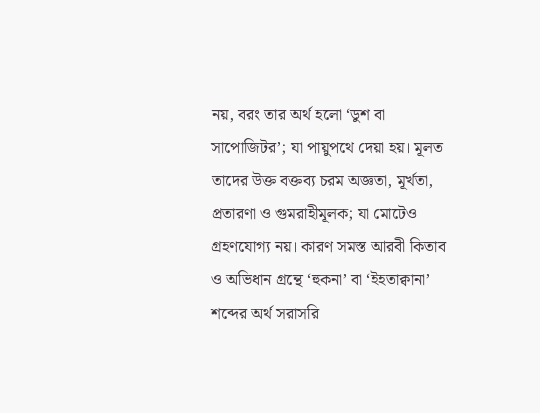নয়, বরং তার অর্থ হলো ‘ডুশ বা সাপোজিটর’; যা পায়ুপথে দেয়া হয়। মূলত তাদের উক্ত বক্তব্য চরম অজ্ঞতা, মূর্খতা, প্রতারণা ও গুমরাহীমূলক; যা মোটেও গ্রহণযোগ্য নয়। কারণ সমস্ত আরবী কিতাব ও অভিধান গ্রন্থে ‘হুকনা’ বা ‘ইহতাক্বানা’ শব্দের অর্থ সরাসরি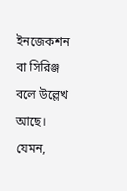ইনজেকশন বা সিরিঞ্জ বলে উল্লেখ আছে। যেমন,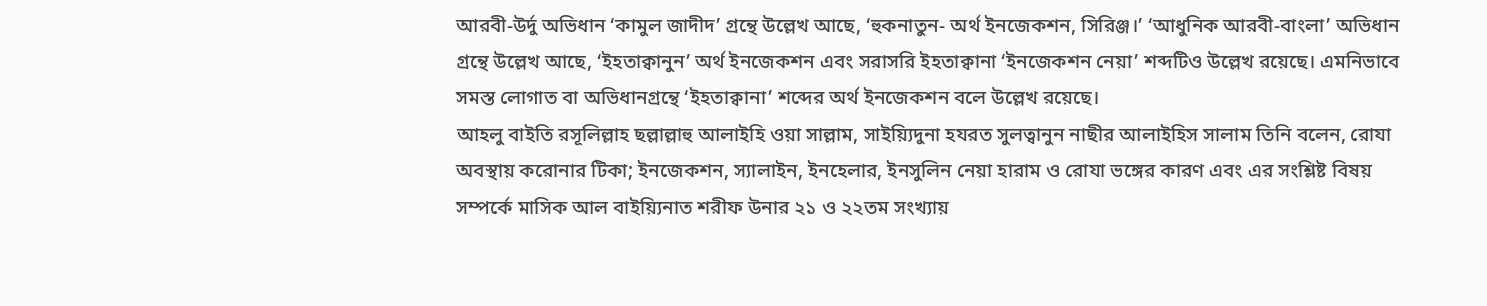আরবী-উর্দু অভিধান ‘কামুল জাদীদ’ গ্রন্থে উল্লেখ আছে, ‘হুকনাতুন- অর্থ ইনজেকশন, সিরিঞ্জ।’ ‘আধুনিক আরবী-বাংলা’ অভিধান গ্রন্থে উল্লেখ আছে, ‘ইহতাক্বানুন’ অর্থ ইনজেকশন এবং সরাসরি ইহতাক্বানা ‘ইনজেকশন নেয়া’ শব্দটিও উল্লেখ রয়েছে। এমনিভাবে সমস্ত লোগাত বা অভিধানগ্রন্থে ‘ইহতাক্বানা’ শব্দের অর্থ ইনজেকশন বলে উল্লেখ রয়েছে।
আহলু বাইতি রসূলিল্লাহ ছল্লাল্লাহু আলাইহি ওয়া সাল্লাম, সাইয়্যিদুনা হযরত সুলত্বানুন নাছীর আলাইহিস সালাম তিনি বলেন, রোযা অবস্থায় করোনার টিকা; ইনজেকশন, স্যালাইন, ইনহেলার, ইনসুলিন নেয়া হারাম ও রোযা ভঙ্গের কারণ এবং এর সংশ্লিষ্ট বিষয় সম্পর্কে মাসিক আল বাইয়্যিনাত শরীফ উনার ২১ ও ২২তম সংখ্যায়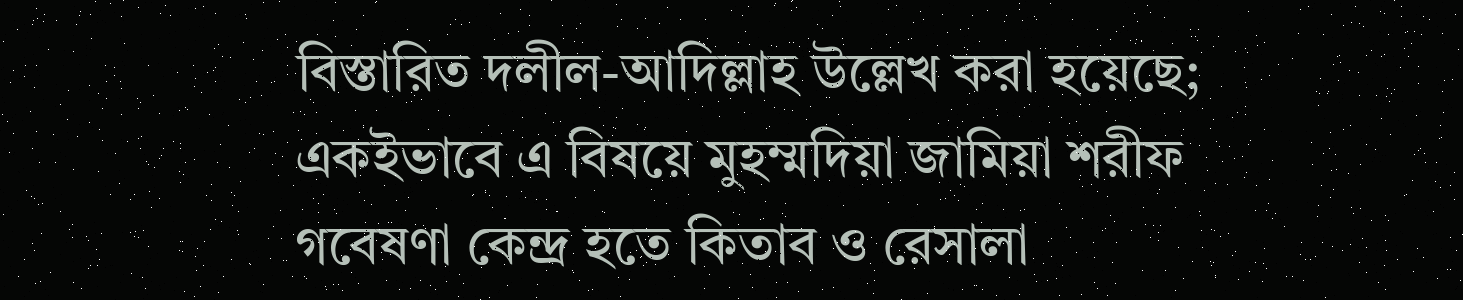বিস্তারিত দলীল-আদিল্লাহ উল্লেখ করা হয়েছে; একইভাবে এ বিষয়ে মুহম্মদিয়া জামিয়া শরীফ গবেষণা কেন্দ্র হতে কিতাব ও রেসালা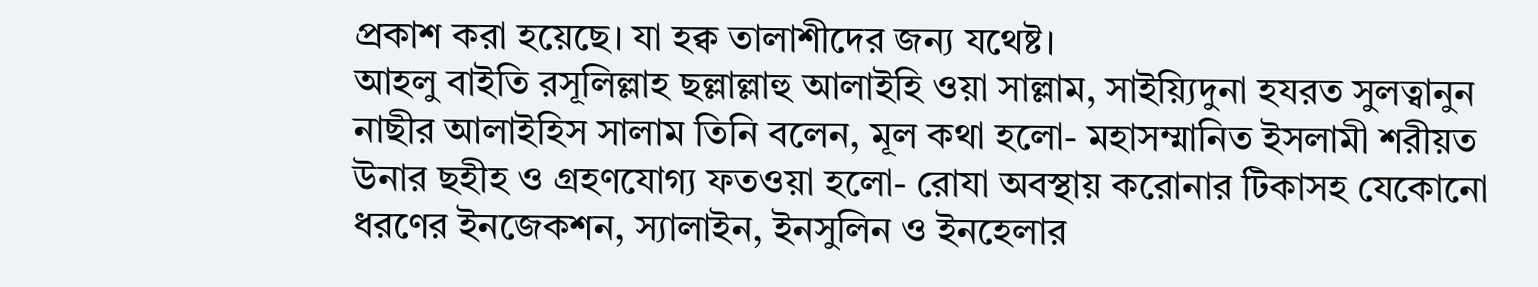প্রকাশ করা হয়েছে। যা হক্ব তালাশীদের জন্য যথেষ্ট।
আহলু বাইতি রসূলিল্লাহ ছল্লাল্লাহু আলাইহি ওয়া সাল্লাম, সাইয়্যিদুনা হযরত সুলত্বানুন নাছীর আলাইহিস সালাম তিনি বলেন, মূল কথা হলো- মহাসম্মানিত ইসলামী শরীয়ত উনার ছহীহ ও গ্রহণযোগ্য ফতওয়া হলো- রোযা অবস্থায় করোনার টিকাসহ যেকোনো ধরণের ইনজেকশন, স্যালাইন, ইনসুলিন ও ইনহেলার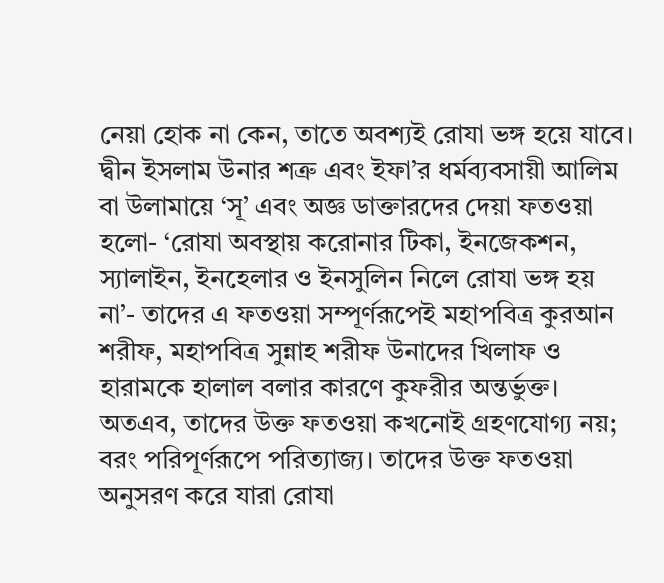নেয়া হোক না কেন, তাতে অবশ্যই রোযা ভঙ্গ হয়ে যাবে। দ্বীন ইসলাম উনার শত্রু এবং ইফা’র ধর্মব্যবসায়ী আলিম বা উলামায়ে ‘সূ’ এবং অজ্ঞ ডাক্তারদের দেয়া ফতওয়া হলো- ‘রোযা অবস্থায় করোনার টিকা, ইনজেকশন, স্যালাইন, ইনহেলার ও ইনসুলিন নিলে রোযা ভঙ্গ হয় না’- তাদের এ ফতওয়া সম্পূর্ণরূপেই মহাপবিত্র কুরআন শরীফ, মহাপবিত্র সুন্নাহ শরীফ উনাদের খিলাফ ও হারামকে হালাল বলার কারণে কুফরীর অন্তর্ভুক্ত। অতএব, তাদের উক্ত ফতওয়া কখনোই গ্রহণযোগ্য নয়; বরং পরিপূর্ণরূপে পরিত্যাজ্য। তাদের উক্ত ফতওয়া অনুসরণ করে যারা রোযা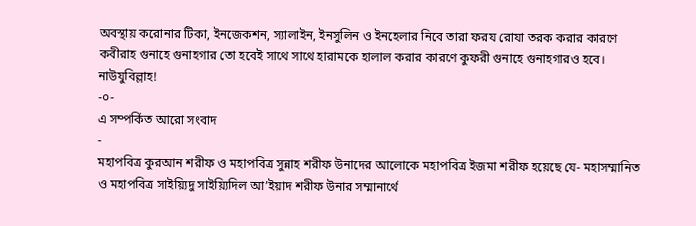অবস্থায় করোনার টিকা, ইনজেকশন, স্যালাইন, ইনসুলিন ও ইনহেলার নিবে তারা ফরয রোযা তরক করার কারণে কবীরাহ গুনাহে গুনাহগার তো হবেই সাথে সাথে হারামকে হালাল করার কারণে কুফরী গুনাহে গুনাহগারও হবে। নাউযুবিল্লাহ!
-০-
এ সম্পর্কিত আরো সংবাদ
-
মহাপবিত্র কুরআন শরীফ ও মহাপবিত্র সুন্নাহ শরীফ উনাদের আলোকে মহাপবিত্র ইজমা শরীফ হয়েছে যে- মহাসম্মানিত ও মহাপবিত্র সাইয়্যিদু সাইয়্যিদিল আ’ইয়াদ শরীফ উনার সম্মানার্থে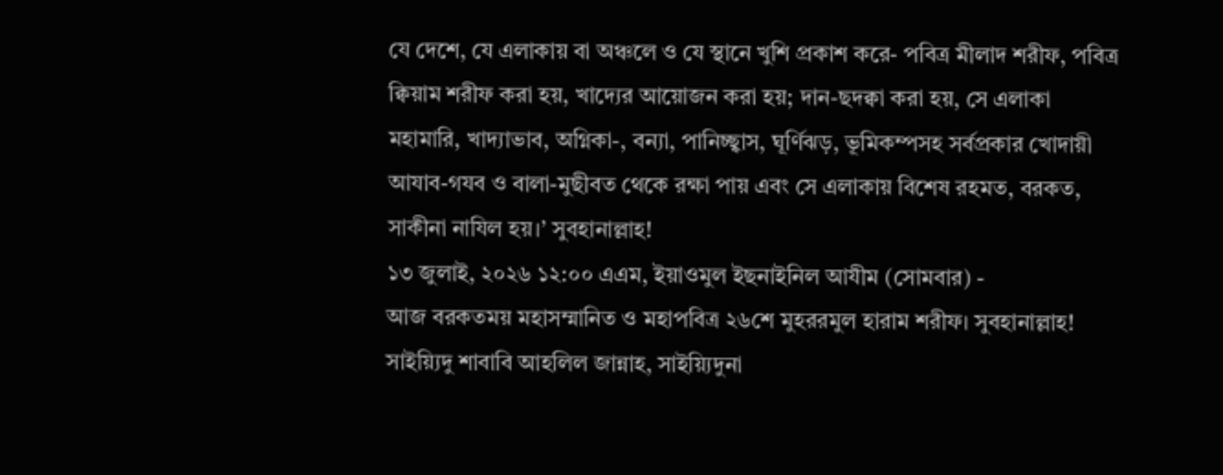যে দেশে, যে এলাকায় বা অঞ্চলে ও যে স্থানে খুশি প্রকাশ করে- পবিত্র মীলাদ শরীফ, পবিত্র ক্বিয়াম শরীফ করা হয়, খাদ্যের আয়োজন করা হয়; দান-ছদক্বা করা হয়, সে এলাকা মহামারি, খাদ্যাভাব, অগ্নিকা-, বন্যা, পানিচ্ছ্বাস, ঘূর্ণিঝড়, ভূমিকম্পসহ সর্বপ্রকার খোদায়ী আযাব-গযব ও বালা-মুছীবত থেকে রক্ষা পায় এবং সে এলাকায় বিশেষ রহমত, বরকত, সাকীনা নাযিল হয়।’ সুবহানাল্লাহ!
১৩ জুলাই, ২০২৬ ১২:০০ এএম, ইয়াওমুল ইছনাইনিল আযীম (সোমবার) -
আজ বরকতময় মহাসম্মানিত ও মহাপবিত্র ২৬শে মুহররমুল হারাম শরীফ। সুবহানাল্লাহ! সাইয়্যিদু শাবাবি আহলিল জান্নাহ, সাইয়্যিদুনা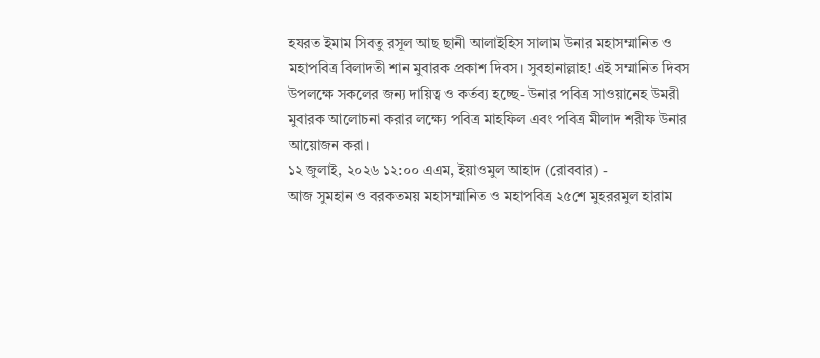হযরত ইমাম সিবতু রসূল আছ ছানী আলাইহিস সালাম উনার মহাসম্মানিত ও মহাপবিত্র বিলাদতী শান মুবারক প্রকাশ দিবস। সুবহানাল্লাহ! এই সম্মানিত দিবস উপলক্ষে সকলের জন্য দায়িত্ব ও কর্তব্য হচ্ছে- উনার পবিত্র সাওয়ানেহ উমরী মুবারক আলোচনা করার লক্ষ্যে পবিত্র মাহফিল এবং পবিত্র মীলাদ শরীফ উনার আয়োজন করা।
১২ জুলাই, ২০২৬ ১২:০০ এএম, ইয়াওমুল আহাদ (রোববার) -
আজ সুমহান ও বরকতময় মহাসম্মানিত ও মহাপবিত্র ২৫শে মুহররমুল হারাম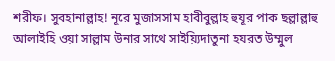শরীফ। সুবহানাল্লাহ! নূরে মুজাসসাম হাবীবুল্লাহ হুযূর পাক ছল্লাল্লাহু আলাইহি ওয়া সাল্লাম উনার সাথে সাইয়্যিদাতুনা হযরত উম্মুল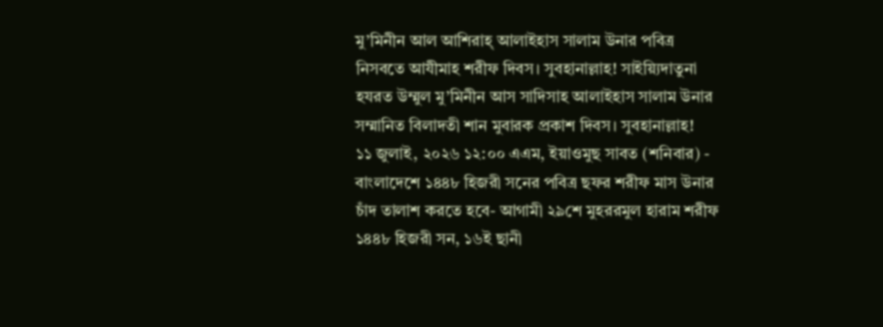মু’মিনীন আল আশিরাহ্ আলাইহাস সালাম উনার পবিত্র নিসবতে আযীমাহ শরীফ দিবস। সুবহানাল্লাহ! সাইয়্যিদাতুনা হযরত উম্মুল মু’মিনীন আস সাদিসাহ আলাইহাস সালাম উনার সম্মানিত বিলাদতী শান মুবারক প্রকাশ দিবস। সুবহানাল্লাহ!
১১ জুলাই, ২০২৬ ১২:০০ এএম, ইয়াওমুছ সাবত (শনিবার) -
বাংলাদেশে ১৪৪৮ হিজরী সনের পবিত্র ছফর শরীফ মাস উনার চাঁদ তালাশ করতে হবে- আগামী ২৯শে মুহররমুল হারাম শরীফ ১৪৪৮ হিজরী সন, ১৬ই ছানী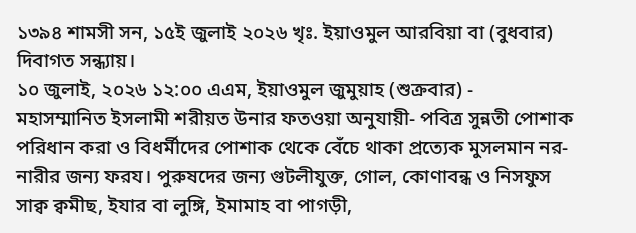১৩৯৪ শামসী সন, ১৫ই জুলাই ২০২৬ খৃঃ. ইয়াওমুল আরবিয়া বা (বুধবার) দিবাগত সন্ধ্যায়।
১০ জুলাই, ২০২৬ ১২:০০ এএম, ইয়াওমুল জুমুয়াহ (শুক্রবার) -
মহাসম্মানিত ইসলামী শরীয়ত উনার ফতওয়া অনুযায়ী- পবিত্র সুন্নতী পোশাক পরিধান করা ও বিধর্মীদের পোশাক থেকে বেঁচে থাকা প্রত্যেক মুসলমান নর-নারীর জন্য ফরয। পুরুষদের জন্য গুটলীযুক্ত, গোল, কোণাবন্ধ ও নিসফুস সাক্ব ক্বমীছ, ইযার বা লুঙ্গি, ইমামাহ বা পাগড়ী,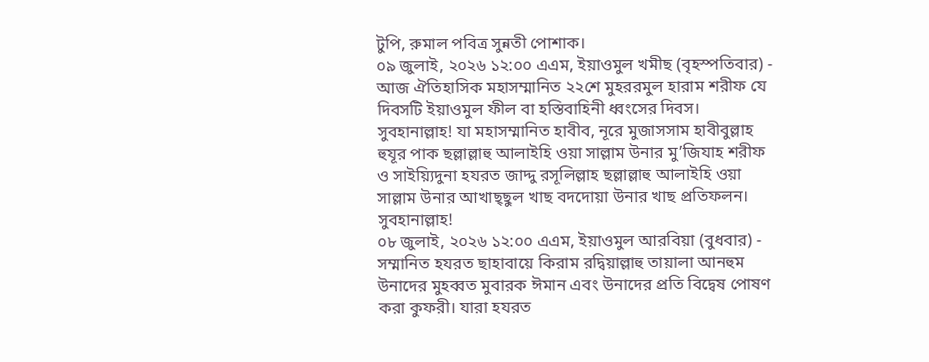টুপি, রুমাল পবিত্র সুন্নতী পোশাক।
০৯ জুলাই, ২০২৬ ১২:০০ এএম, ইয়াওমুল খমীছ (বৃহস্পতিবার) -
আজ ঐতিহাসিক মহাসম্মানিত ২২শে মুহররমুল হারাম শরীফ যে দিবসটি ইয়াওমুল ফীল বা হস্তিবাহিনী ধ্বংসের দিবস। সুবহানাল্লাহ! যা মহাসম্মানিত হাবীব, নূরে মুজাসসাম হাবীবুল্লাহ হুযূর পাক ছল্লাল্লাহু আলাইহি ওয়া সাল্লাম উনার মু’জিযাহ শরীফ ও সাইয়্যিদুনা হযরত জাদ্দু রসূলিল্লাহ ছল্লাল্লাহু আলাইহি ওয়া সাল্লাম উনার আখাছ্ছুল খাছ বদদোয়া উনার খাছ প্রতিফলন। সুবহানাল্লাহ!
০৮ জুলাই, ২০২৬ ১২:০০ এএম, ইয়াওমুল আরবিয়া (বুধবার) -
সম্মানিত হযরত ছাহাবায়ে কিরাম রদ্বিয়াল্লাহু তায়ালা আনহুম উনাদের মুহব্বত মুবারক ঈমান এবং উনাদের প্রতি বিদ্বেষ পোষণ করা কুফরী। যারা হযরত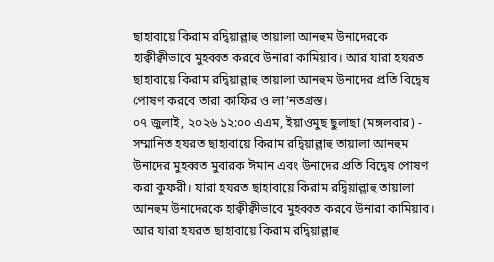ছাহাবায়ে কিরাম রদ্বিয়াল্লাহু তায়ালা আনহুম উনাদেরকে হাক্বীক্বীভাবে মুহব্বত করবে উনারা কামিয়াব। আর যারা হযরত ছাহাবায়ে কিরাম রদ্বিয়াল্লাহু তায়ালা আনহুম উনাদের প্রতি বিদ্বেষ পোষণ করবে তারা কাফির ও লা’নতগ্রস্ত।
০৭ জুলাই, ২০২৬ ১২:০০ এএম, ইয়াওমুছ ছুলাছা (মঙ্গলবার) -
সম্মানিত হযরত ছাহাবায়ে কিরাম রদ্বিয়াল্লাহু তায়ালা আনহুম উনাদের মুহব্বত মুবারক ঈমান এবং উনাদের প্রতি বিদ্বেষ পোষণ করা কুফরী। যারা হযরত ছাহাবায়ে কিরাম রদ্বিয়াল্লাহু তায়ালা আনহুম উনাদেরকে হাক্বীক্বীভাবে মুহব্বত করবে উনারা কামিয়াব। আর যারা হযরত ছাহাবায়ে কিরাম রদ্বিয়াল্লাহু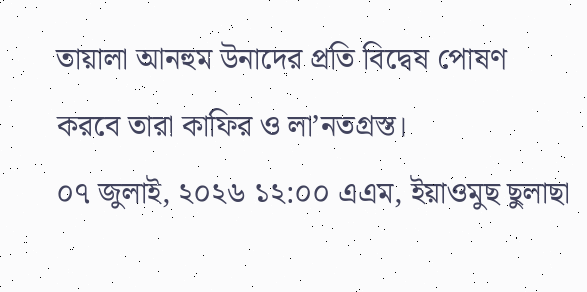তায়ালা আনহুম উনাদের প্রতি বিদ্বেষ পোষণ করবে তারা কাফির ও লা’নতগ্রস্ত।
০৭ জুলাই, ২০২৬ ১২:০০ এএম, ইয়াওমুছ ছুলাছা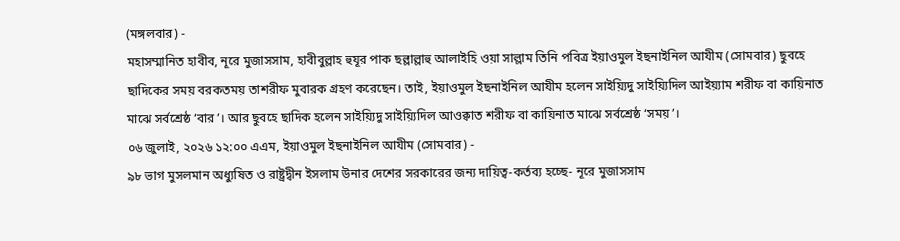(মঙ্গলবার) -
মহাসম্মানিত হাবীব, নূরে মুজাসসাম, হাবীবুল্লাহ হুযূর পাক ছল্লাল্লাহু আলাইহি ওয়া সাল্লাম তিনি পবিত্র ইয়াওমুল ইছনাইনিল আযীম (সোমবার) ছুবহে ছাদিকের সময় বরকতময় তাশরীফ মুবারক গ্রহণ করেছেন। তাই, ইয়াওমুল ইছনাইনিল আযীম হলেন সাইয়্যিদু সাইয়্যিদিল আইয়্যাম শরীফ বা কায়িনাত মাঝে সর্বশ্রেষ্ঠ ‘বার’। আর ছুবহে ছাদিক হলেন সাইয়্যিদু সাইয়্যিদিল আওক্বাত শরীফ বা কায়িনাত মাঝে সর্বশ্রেষ্ঠ ‘সময়’।
০৬ জুলাই, ২০২৬ ১২:০০ এএম, ইয়াওমুল ইছনাইনিল আযীম (সোমবার) -
৯৮ ভাগ মুসলমান অধ্যুষিত ও রাষ্ট্রদ্বীন ইসলাম উনার দেশের সরকারের জন্য দায়িত্ব-কর্তব্য হচ্ছে- নূরে মুজাসসাম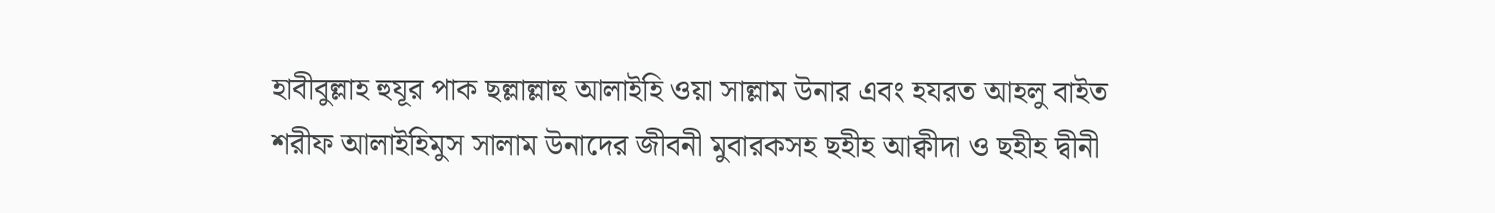হাবীবুল্লাহ হুযূর পাক ছল্লাল্লাহু আলাইহি ওয়া সাল্লাম উনার এবং হযরত আহলু বাইত শরীফ আলাইহিমুস সালাম উনাদের জীবনী মুবারকসহ ছহীহ আক্বীদা ও ছহীহ দ্বীনী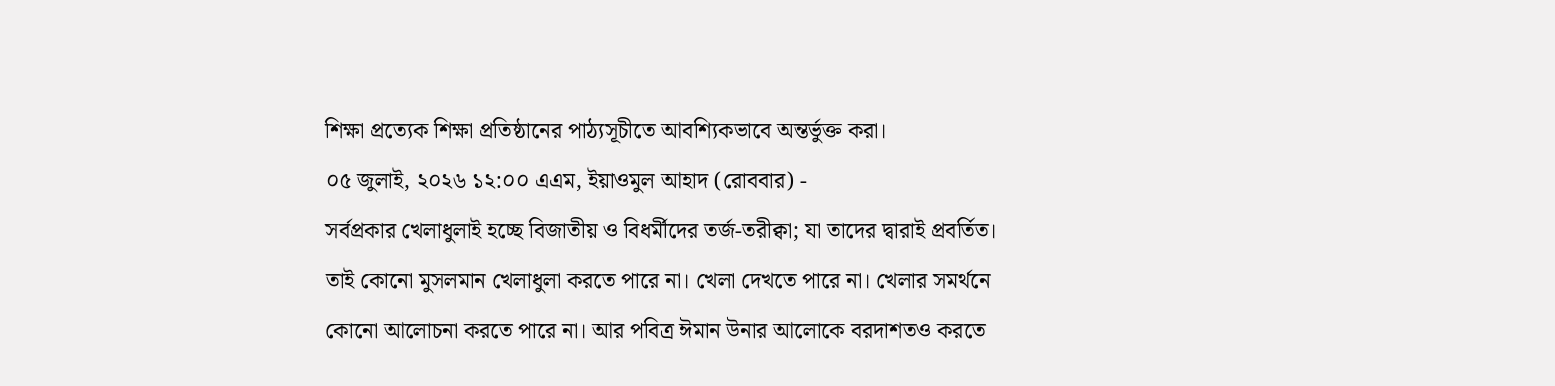শিক্ষা প্রত্যেক শিক্ষা প্রতিষ্ঠানের পাঠ্যসূচীতে আবশ্যিকভাবে অন্তর্ভুক্ত করা।
০৫ জুলাই, ২০২৬ ১২:০০ এএম, ইয়াওমুল আহাদ (রোববার) -
সর্বপ্রকার খেলাধুলাই হচ্ছে বিজাতীয় ও বিধর্মীদের তর্জ-তরীক্বা; যা তাদের দ্বারাই প্রবর্তিত। তাই কোনো মুসলমান খেলাধুলা করতে পারে না। খেলা দেখতে পারে না। খেলার সমর্থনে কোনো আলোচনা করতে পারে না। আর পবিত্র ঈমান উনার আলোকে বরদাশতও করতে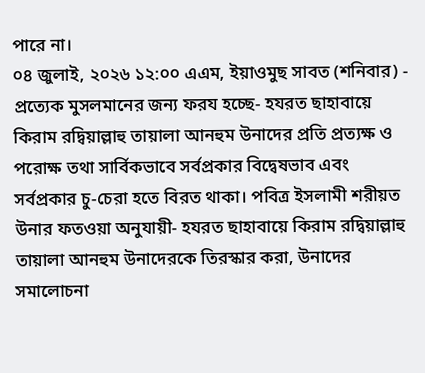পারে না।
০৪ জুলাই, ২০২৬ ১২:০০ এএম, ইয়াওমুছ সাবত (শনিবার) -
প্রত্যেক মুসলমানের জন্য ফরয হচ্ছে- হযরত ছাহাবায়ে কিরাম রদ্বিয়াল্লাহু তায়ালা আনহুম উনাদের প্রতি প্রত্যক্ষ ও পরোক্ষ তথা সার্বিকভাবে সর্বপ্রকার বিদ্বেষভাব এবং সর্বপ্রকার চু-চেরা হতে বিরত থাকা। পবিত্র ইসলামী শরীয়ত উনার ফতওয়া অনুযায়ী- হযরত ছাহাবায়ে কিরাম রদ্বিয়াল্লাহু তায়ালা আনহুম উনাদেরকে তিরস্কার করা, উনাদের সমালোচনা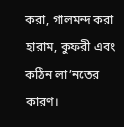করা, গালমন্দ করা হারাম, কুফরী এবং কঠিন লা’নতের কারণ।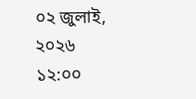০২ জুলাই, ২০২৬ ১২:০০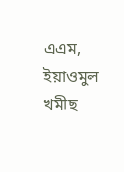এএম, ইয়াওমুল খমীছ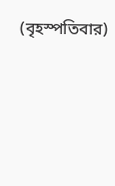(বৃহস্পতিবার)